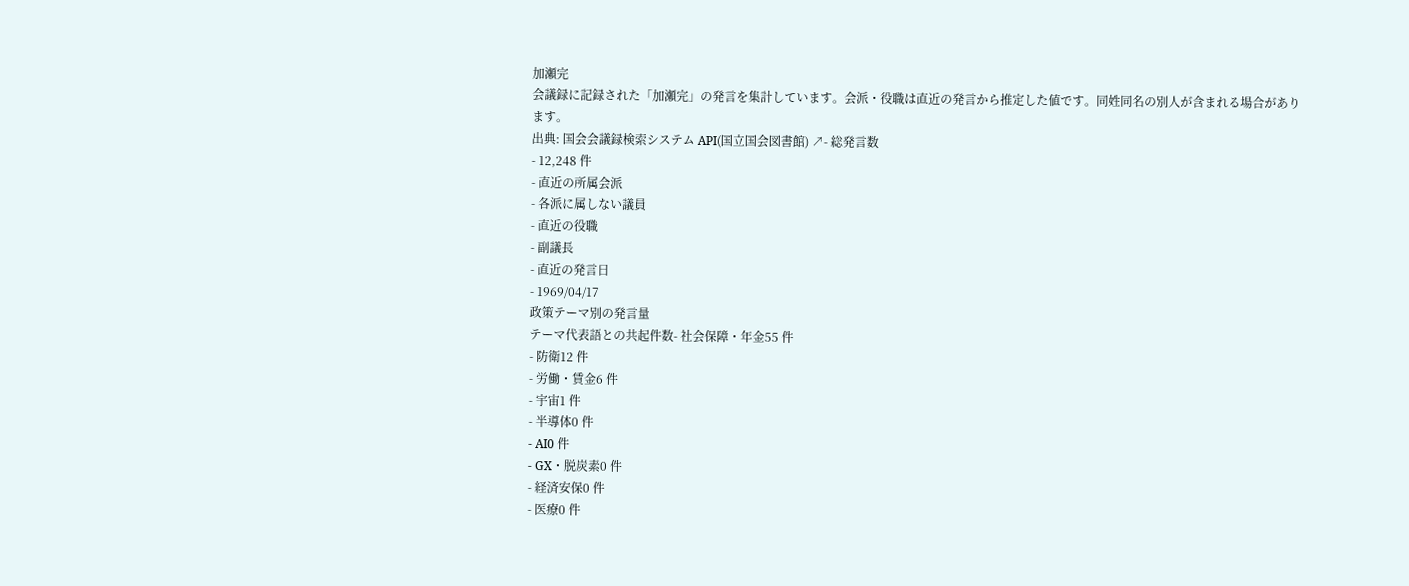加瀬完
会議録に記録された「加瀬完」の発言を集計しています。会派・役職は直近の発言から推定した値です。同姓同名の別人が含まれる場合があります。
出典: 国会会議録検索システム API(国立国会図書館) ↗- 総発言数
- 12,248 件
- 直近の所属会派
- 各派に属しない議員
- 直近の役職
- 副議長
- 直近の発言日
- 1969/04/17
政策テーマ別の発言量
テーマ代表語との共起件数- 社会保障・年金55 件
- 防衛12 件
- 労働・賃金6 件
- 宇宙1 件
- 半導体0 件
- AI0 件
- GX・脱炭素0 件
- 経済安保0 件
- 医療0 件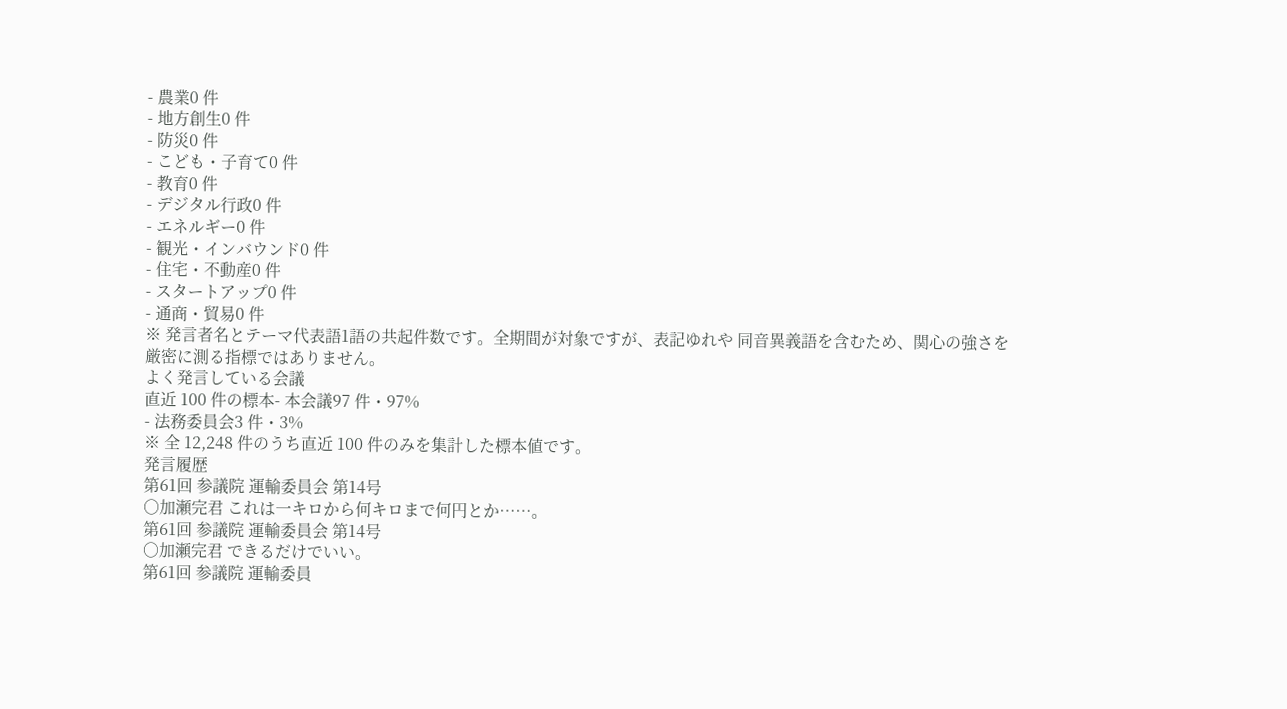- 農業0 件
- 地方創生0 件
- 防災0 件
- こども・子育て0 件
- 教育0 件
- デジタル行政0 件
- エネルギー0 件
- 観光・インバウンド0 件
- 住宅・不動産0 件
- スタートアップ0 件
- 通商・貿易0 件
※ 発言者名とテーマ代表語1語の共起件数です。全期間が対象ですが、表記ゆれや 同音異義語を含むため、関心の強さを厳密に測る指標ではありません。
よく発言している会議
直近 100 件の標本- 本会議97 件・97%
- 法務委員会3 件・3%
※ 全 12,248 件のうち直近 100 件のみを集計した標本値です。
発言履歴
第61回 参議院 運輸委員会 第14号
○加瀬完君 これは一キロから何キロまで何円とか……。
第61回 参議院 運輸委員会 第14号
○加瀬完君 できるだけでいい。
第61回 参議院 運輸委員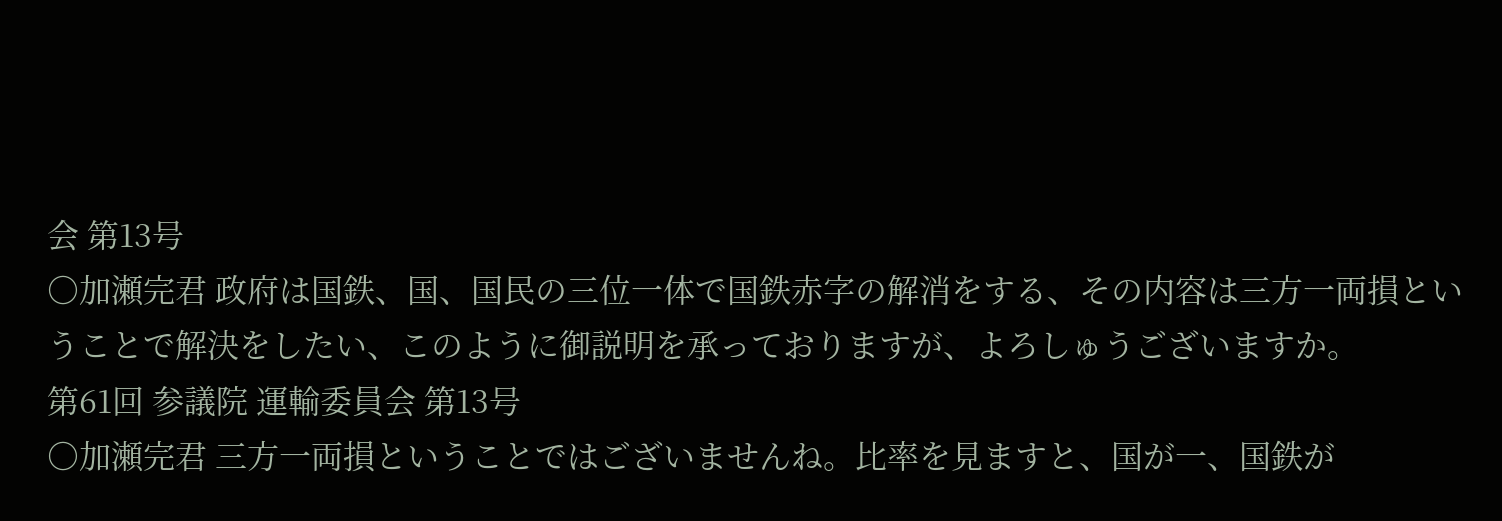会 第13号
○加瀬完君 政府は国鉄、国、国民の三位一体で国鉄赤字の解消をする、その内容は三方一両損ということで解決をしたい、このように御説明を承っておりますが、よろしゅうございますか。
第61回 参議院 運輸委員会 第13号
○加瀬完君 三方一両損ということではございませんね。比率を見ますと、国が一、国鉄が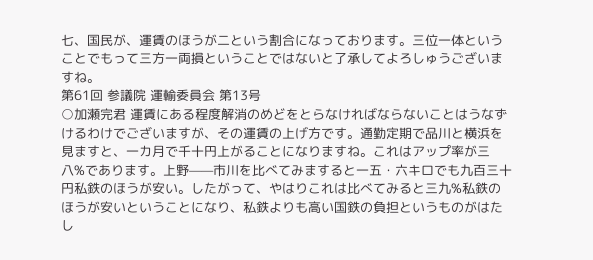七、国民が、運賃のほうが二という割合になっております。三位一体ということでもって三方一両損ということではないと了承してよろしゅうございますね。
第61回 参議院 運輸委員会 第13号
○加瀬完君 運賃にある程度解消のめどをとらなければならないことはうなずけるわけでございますが、その運賃の上げ方です。通勤定期で品川と横浜を見ますと、一カ月で千十円上がることになりますね。これはアップ率が三八%であります。上野——市川を比べてみますると一五・六キロでも九百三十円私鉄のほうが安い。したがって、やはりこれは比べてみると三九%私鉄のほうが安いということになり、私鉄よりも高い国鉄の負担というものがはたし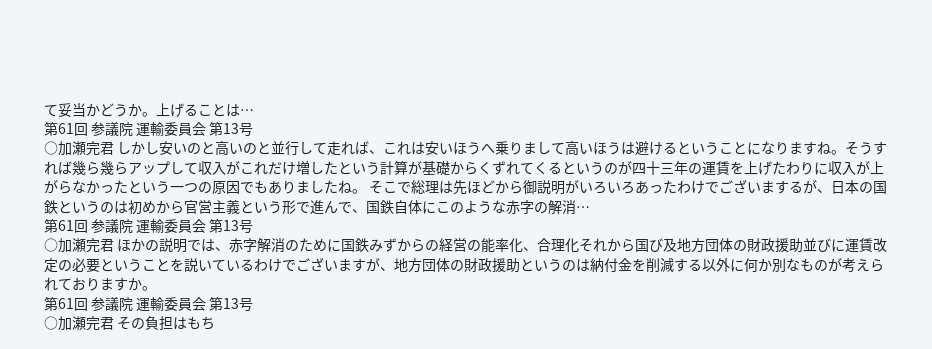て妥当かどうか。上げることは…
第61回 参議院 運輸委員会 第13号
○加瀬完君 しかし安いのと高いのと並行して走れば、これは安いほうへ乗りまして高いほうは避けるということになりますね。そうすれば幾ら幾らアップして収入がこれだけ増したという計算が基礎からくずれてくるというのが四十三年の運賃を上げたわりに収入が上がらなかったという一つの原因でもありましたね。 そこで総理は先ほどから御説明がいろいろあったわけでございまするが、日本の国鉄というのは初めから官営主義という形で進んで、国鉄自体にこのような赤字の解消…
第61回 参議院 運輸委員会 第13号
○加瀬完君 ほかの説明では、赤字解消のために国鉄みずからの経営の能率化、合理化それから国び及地方団体の財政援助並びに運賃改定の必要ということを説いているわけでございますが、地方団体の財政援助というのは納付金を削減する以外に何か別なものが考えられておりますか。
第61回 参議院 運輸委員会 第13号
○加瀬完君 その負担はもち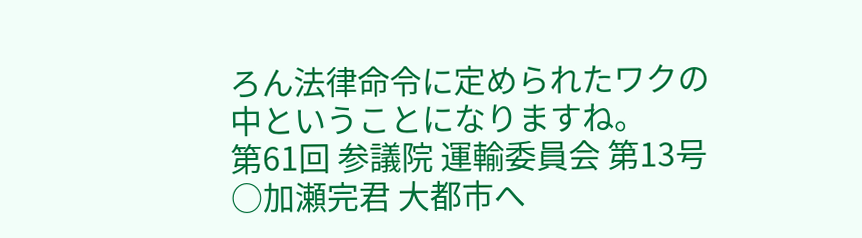ろん法律命令に定められたワクの中ということになりますね。
第61回 参議院 運輸委員会 第13号
○加瀬完君 大都市へ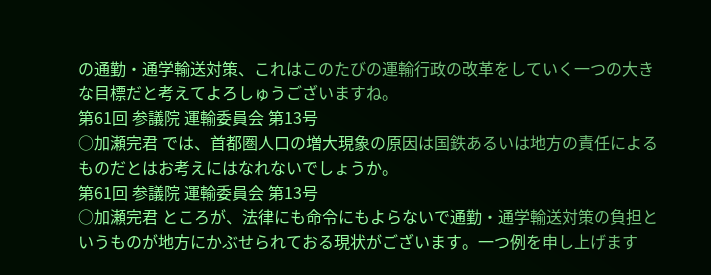の通勤・通学輸送対策、これはこのたびの運輸行政の改革をしていく一つの大きな目標だと考えてよろしゅうございますね。
第61回 参議院 運輸委員会 第13号
○加瀬完君 では、首都圏人口の増大現象の原因は国鉄あるいは地方の責任によるものだとはお考えにはなれないでしょうか。
第61回 参議院 運輸委員会 第13号
○加瀬完君 ところが、法律にも命令にもよらないで通勤・通学輸送対策の負担というものが地方にかぶせられておる現状がございます。一つ例を申し上げます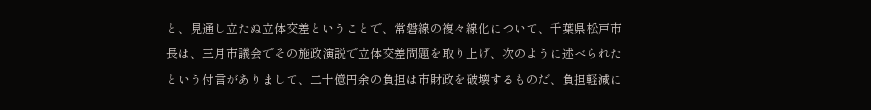と、見通し立たぬ立体交差ということで、常磐線の複々線化について、千葉県松戸市長は、三月市議会でその施政演説で立体交差問題を取り上げ、次のように述べられたという付言がありまして、二十億円余の負担は市財政を破壊するものだ、負担軽減に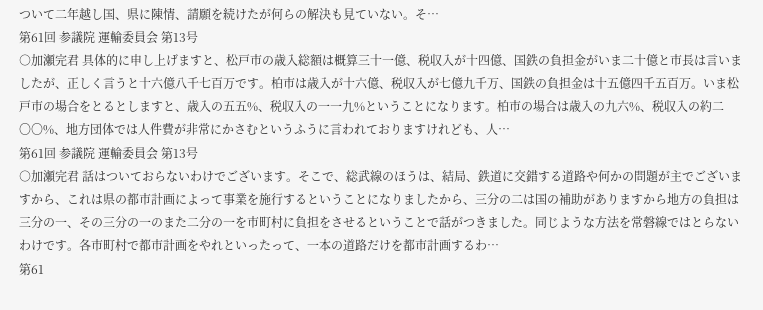ついて二年越し国、県に陳情、請願を続けたが何らの解決も見ていない。そ…
第61回 参議院 運輸委員会 第13号
○加瀬完君 具体的に申し上げますと、松戸市の歳入総額は概算三十一億、税収入が十四億、国鉄の負担金がいま二十億と市長は言いましたが、正しく言うと十六億八千七百万です。柏市は歳入が十六億、税収入が七億九千万、国鉄の負担金は十五億四千五百万。いま松戸市の場合をとるとしますと、歳入の五五%、税収入の一一九%ということになります。柏市の場合は歳入の九六%、税収入の約二〇〇%、地方団体では人件費が非常にかさむというふうに言われておりますけれども、人…
第61回 参議院 運輸委員会 第13号
○加瀬完君 話はついておらないわけでございます。そこで、総武線のほうは、結局、鉄道に交錯する道路や何かの問題が主でございますから、これは県の都市計画によって事業を施行するということになりましたから、三分の二は国の補助がありますから地方の負担は三分の一、その三分の一のまた二分の一を市町村に負担をさせるということで話がつきました。同じような方法を常磐線ではとらないわけです。各市町村で都市計画をやれといったって、一本の道路だけを都市計画するわ…
第61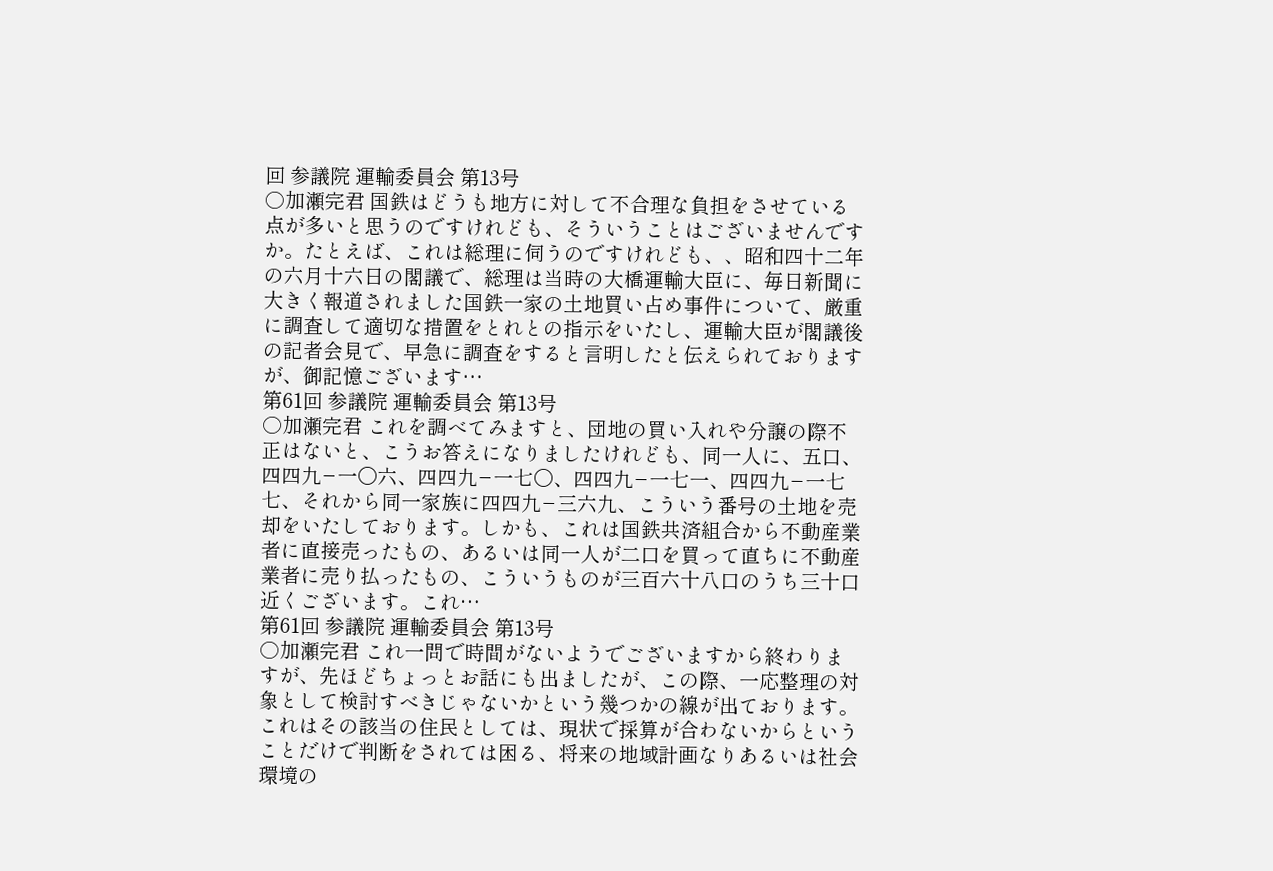回 参議院 運輸委員会 第13号
○加瀬完君 国鉄はどうも地方に対して不合理な負担をさせている点が多いと思うのですけれども、そういうことはございませんですか。たとえば、これは総理に伺うのですけれども、、昭和四十二年の六月十六日の閣議で、総理は当時の大橋運輸大臣に、毎日新聞に大きく報道されました国鉄一家の土地買い占め事件について、厳重に調査して適切な措置をとれとの指示をいたし、運輸大臣が閣議後の記者会見で、早急に調査をすると言明したと伝えられておりますが、御記憶ございます…
第61回 参議院 運輸委員会 第13号
○加瀬完君 これを調べてみますと、団地の買い入れや分譲の際不正はないと、こうお答えになりましたけれども、同一人に、五口、四四九−一〇六、四四九−一七〇、四四九−一七一、四四九−一七七、それから同一家族に四四九−三六九、こういう番号の土地を売却をいたしております。しかも、これは国鉄共済組合から不動産業者に直接売ったもの、あるいは同一人が二口を買って直ちに不動産業者に売り払ったもの、こういうものが三百六十八口のうち三十口近くございます。これ…
第61回 参議院 運輸委員会 第13号
○加瀬完君 これ一問で時間がないようでございますから終わりますが、先ほどちょっとお話にも出ましたが、この際、一応整理の対象として検討すべきじゃないかという幾つかの線が出ております。これはその該当の住民としては、現状で採算が合わないからということだけで判断をされては困る、将来の地域計画なりあるいは社会環境の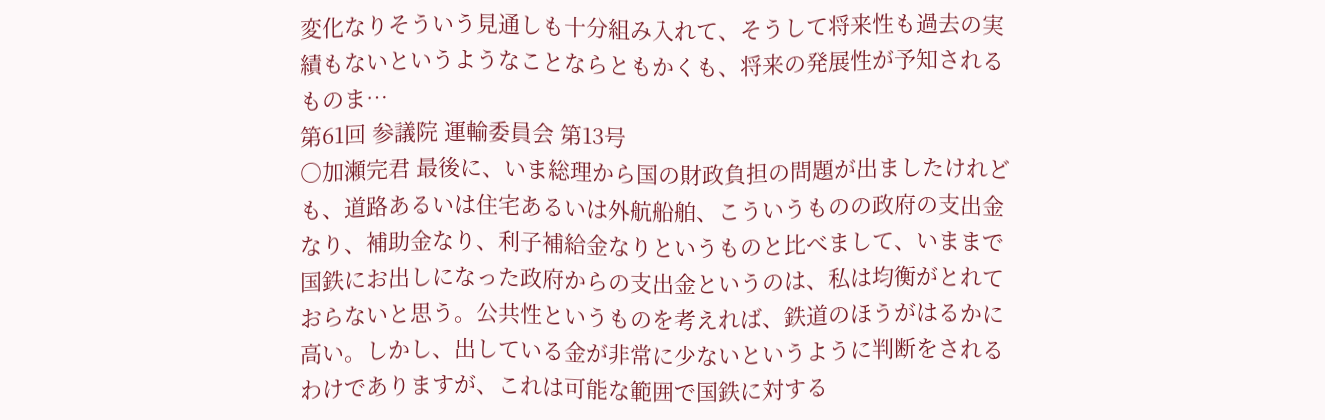変化なりそういう見通しも十分組み入れて、そうして将来性も過去の実績もないというようなことならともかくも、将来の発展性が予知されるものま…
第61回 参議院 運輸委員会 第13号
○加瀬完君 最後に、いま総理から国の財政負担の問題が出ましたけれども、道路あるいは住宅あるいは外航船舶、こういうものの政府の支出金なり、補助金なり、利子補給金なりというものと比べまして、いままで国鉄にお出しになった政府からの支出金というのは、私は均衡がとれておらないと思う。公共性というものを考えれば、鉄道のほうがはるかに高い。しかし、出している金が非常に少ないというように判断をされるわけでありますが、これは可能な範囲で国鉄に対する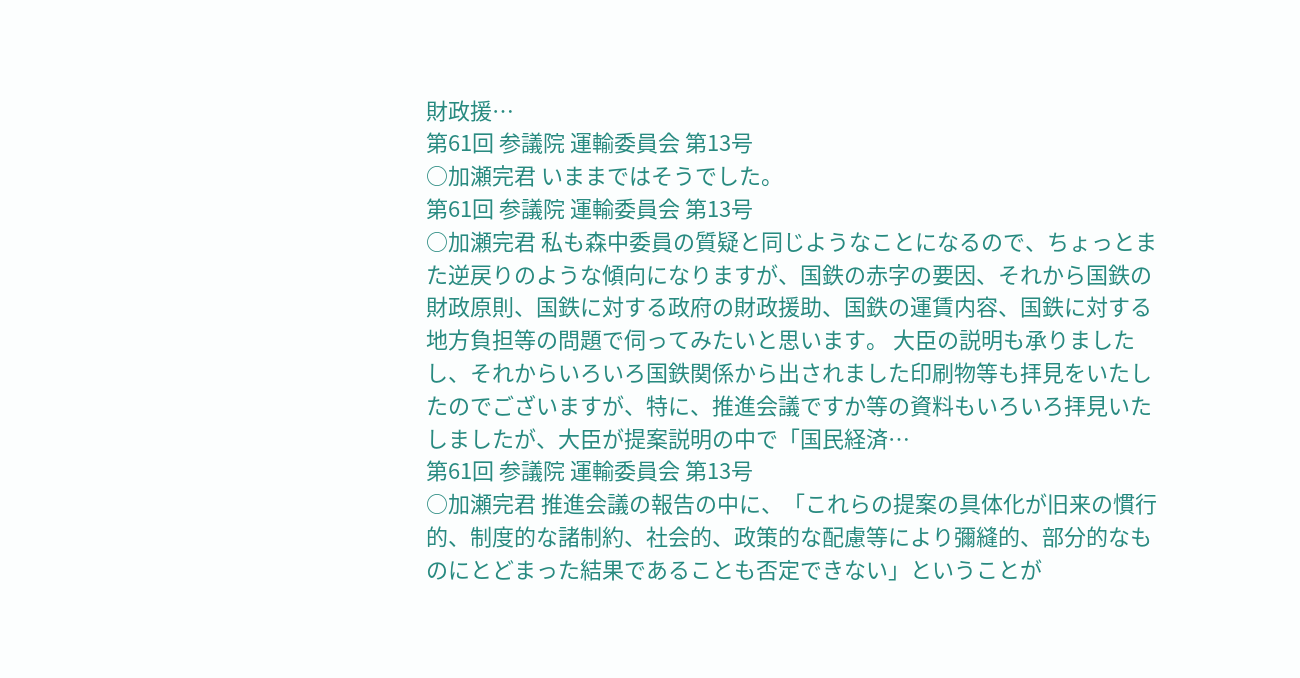財政援…
第61回 参議院 運輸委員会 第13号
○加瀬完君 いままではそうでした。
第61回 参議院 運輸委員会 第13号
○加瀬完君 私も森中委員の質疑と同じようなことになるので、ちょっとまた逆戻りのような傾向になりますが、国鉄の赤字の要因、それから国鉄の財政原則、国鉄に対する政府の財政援助、国鉄の運賃内容、国鉄に対する地方負担等の問題で伺ってみたいと思います。 大臣の説明も承りましたし、それからいろいろ国鉄関係から出されました印刷物等も拝見をいたしたのでございますが、特に、推進会議ですか等の資料もいろいろ拝見いたしましたが、大臣が提案説明の中で「国民経済…
第61回 参議院 運輸委員会 第13号
○加瀬完君 推進会議の報告の中に、「これらの提案の具体化が旧来の慣行的、制度的な諸制約、社会的、政策的な配慮等により彌縫的、部分的なものにとどまった結果であることも否定できない」ということが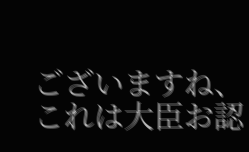ございますね、これは大臣お認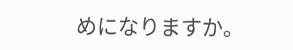めになりますか。